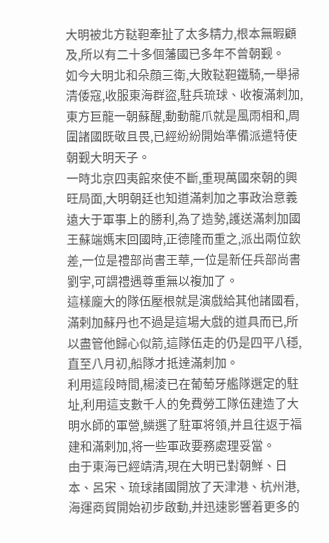大明被北方鞑靼牽扯了太多精力,根本無暇顧及,所以有二十多個藩國已多年不曾朝觐。
如今大明北和朵顔三衛,大敗鞑靼鐵騎,一舉掃清倭寇,收服東海群盜,駐兵琉球、收複滿刺加,東方巨龍一朝蘇醒,動動龍爪就是風雨相和,周圍諸國既敬且畏,已經紛紛開始準備派遣特使朝觐大明天子。
一時北京四夷館來使不斷,重現萬國來朝的興旺局面,大明朝廷也知道滿刺加之事政治意義遠大于軍事上的勝利,為了造勢,護送滿刺加國王蘇端媽末回國時,正德隆而重之,派出兩位欽差,一位是禮部尚書王華,一位是新任兵部尚書劉宇,可謂禮遇尊重無以複加了。
這樣龐大的隊伍壓根就是演戲給其他諸國看,滿剌加蘇丹也不過是這場大戲的道具而已,所以盡管他歸心似箭,這隊伍走的仍是四平八穩,直至八月初,船隊才抵達滿刺加。
利用這段時間,楊淩已在葡萄牙艦隊選定的駐址,利用這支數千人的免費勞工隊伍建造了大明水師的軍營,鱗選了駐軍将領,并且往返于福建和滿剌加,将一些軍政要務處理妥當。
由于東海已經靖清,現在大明已對朝鮮、日本、呂宋、琉球諸國開放了天津港、杭州港,海運商貿開始初步啟動,并迅速影響着更多的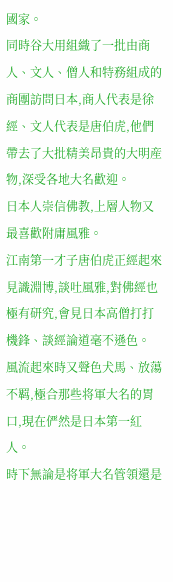國家。
同時谷大用組織了一批由商人、文人、僧人和特務組成的商團訪問日本,商人代表是徐經、文人代表是唐伯虎,他們帶去了大批精美昂貴的大明産物,深受各地大名歡迎。
日本人崇信佛教,上層人物又最喜歡附庸風雅。
江南第一才子唐伯虎正經起來見識淵博,談吐風雅,對佛經也極有研究,會見日本高僧打打機鋒、談經論道毫不遜色。
風流起來時又聲色犬馬、放蕩不羁,極合那些将軍大名的胃口,現在俨然是日本第一紅人。
時下無論是将軍大名管領還是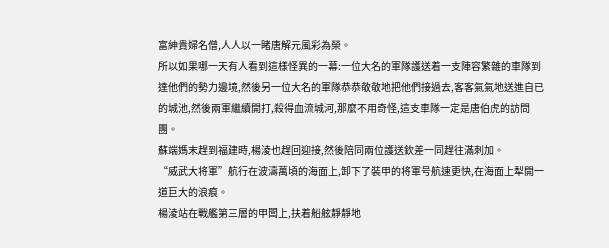富紳貴婦名僧,人人以一睹唐解元風彩為榮。
所以如果哪一天有人看到這樣怪異的一幕:一位大名的軍隊護送着一支陣容繁雜的車隊到達他們的勢力邊境,然後另一位大名的軍隊恭恭敬敬地把他們接過去,客客氣氣地送進自已的城池,然後兩軍繼續開打,殺得血流城河,那麼不用奇怪,這支車隊一定是唐伯虎的訪問團。
蘇端媽末趕到福建時,楊淩也趕回迎接,然後陪同兩位護送欽差一同趕往滿刺加。
“威武大将軍”航行在波濤萬頃的海面上,卸下了裝甲的将軍号航速更快,在海面上犁開一道巨大的浪痕。
楊淩站在戰艦第三層的甲闆上,扶着船舷靜靜地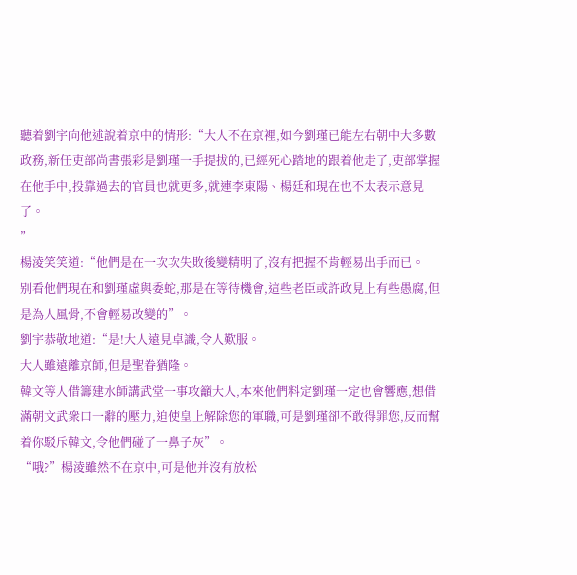聽着劉宇向他述說着京中的情形:“大人不在京裡,如今劉瑾已能左右朝中大多數政務,新任吏部尚書張彩是劉瑾一手提拔的,已經死心踏地的跟着他走了,吏部掌握在他手中,投靠過去的官員也就更多,就連李東陽、楊廷和現在也不太表示意見了。
”
楊淩笑笑道:“他們是在一次次失敗後變精明了,沒有把握不肯輕易出手而已。
别看他們現在和劉瑾虛與委蛇,那是在等待機會,這些老臣或許政見上有些愚腐,但是為人風骨,不會輕易改變的”。
劉宇恭敬地道:“是!大人遠見卓識,令人歎服。
大人雖遠離京師,但是聖眷猶隆。
韓文等人借籌建水師講武堂一事攻籲大人,本來他們料定劉瑾一定也會響應,想借滿朝文武衆口一辭的壓力,迫使皇上解除您的軍職,可是劉瑾卻不敢得罪您,反而幫着你駁斥韓文,令他們碰了一鼻子灰”。
“哦?”楊淩雖然不在京中,可是他并沒有放松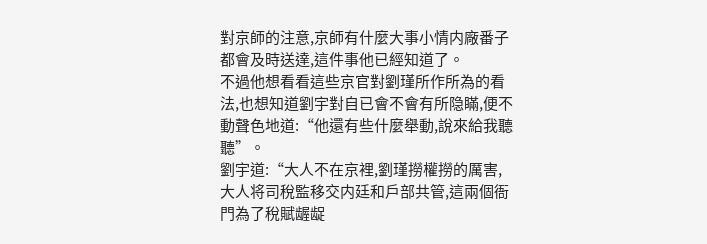對京師的注意,京師有什麼大事小情内廠番子都會及時送達,這件事他已經知道了。
不過他想看看這些京官對劉瑾所作所為的看法,也想知道劉宇對自已會不會有所隐瞞,便不動聲色地道:“他還有些什麼舉動,說來給我聽聽”。
劉宇道:“大人不在京裡,劉瑾撈權撈的厲害,大人将司稅監移交内廷和戶部共管,這兩個衙門為了稅賦龌龊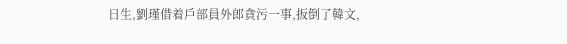日生,劉瑾借着戶部員外郎貪污一事,扳倒了韓文,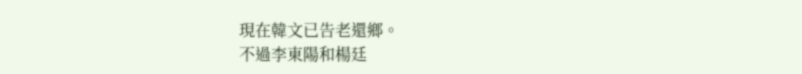現在韓文已告老還鄉。
不過李東陽和楊廷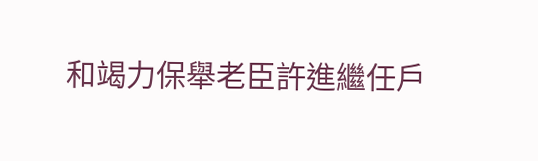和竭力保舉老臣許進繼任戶